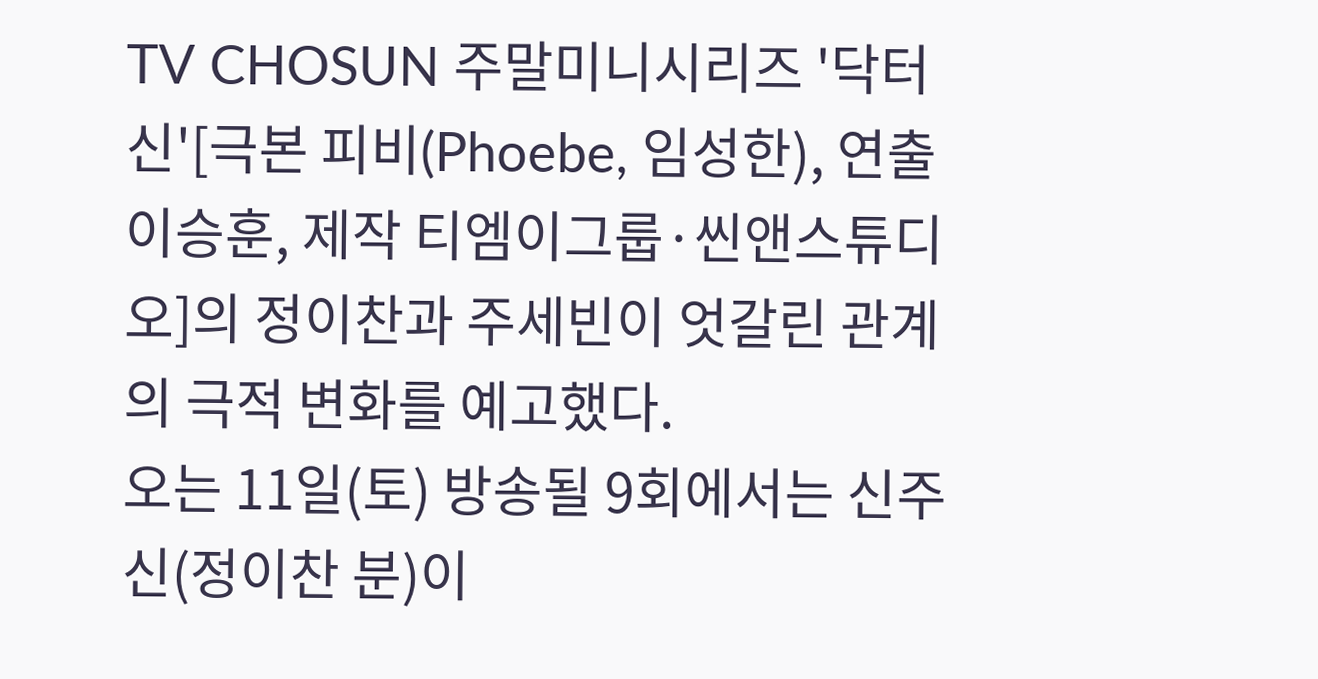TV CHOSUN 주말미니시리즈 '닥터신'[극본 피비(Phoebe, 임성한), 연출 이승훈, 제작 티엠이그룹·씬앤스튜디오]의 정이찬과 주세빈이 엇갈린 관계의 극적 변화를 예고했다.
오는 11일(토) 방송될 9회에서는 신주신(정이찬 분)이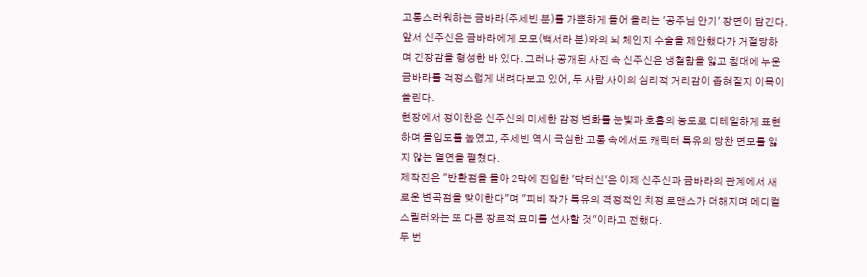고통스러워하는 금바라(주세빈 분)를 가뿐하게 들어 올리는 '공주님 안기' 장면이 담긴다. 앞서 신주신은 금바라에게 모모(백서라 분)와의 뇌 체인지 수술을 제안했다가 거절당하며 긴장감을 형성한 바 있다. 그러나 공개된 사진 속 신주신은 냉철함을 잃고 침대에 누운 금바라를 걱정스럽게 내려다보고 있어, 두 사람 사이의 심리적 거리감이 좁혀질지 이목이 쏠린다.
현장에서 정이찬은 신주신의 미세한 감정 변화를 눈빛과 호흡의 농도로 디테일하게 표현하며 몰입도를 높였고, 주세빈 역시 극심한 고통 속에서도 캐릭터 특유의 당찬 면모를 잃지 않는 열연을 펼쳤다.
제작진은 "반환점을 돌아 2막에 진입한 '닥터신'은 이제 신주신과 금바라의 관계에서 새로운 변곡점을 맞이한다"며 "피비 작가 특유의 격정적인 치정 로맨스가 더해지며 메디컬 스릴러와는 또 다른 장르적 묘미를 선사할 것"이라고 전했다.
두 번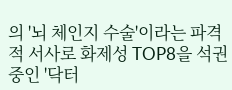의 '뇌 체인지 수술'이라는 파격적 서사로 화제성 TOP8을 석권 중인 '닥터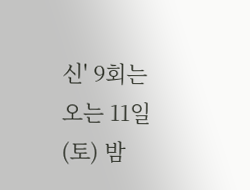신' 9회는 오는 11일(토) 밤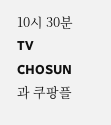10시 30분 TV CHOSUN과 쿠팡플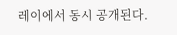레이에서 동시 공개된다.